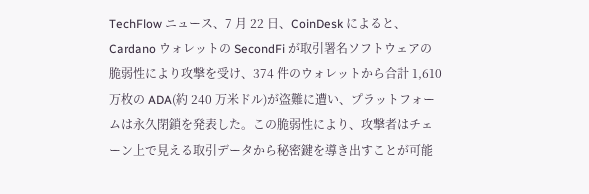TechFlow ニュース、7 月 22 日、CoinDesk によると、Cardano ウォレットの SecondFi が取引署名ソフトウェアの脆弱性により攻撃を受け、374 件のウォレットから合計 1,610 万枚の ADA(約 240 万米ドル)が盗難に遭い、プラットフォームは永久閉鎖を発表した。この脆弱性により、攻撃者はチェーン上で見える取引データから秘密鍵を導き出すことが可能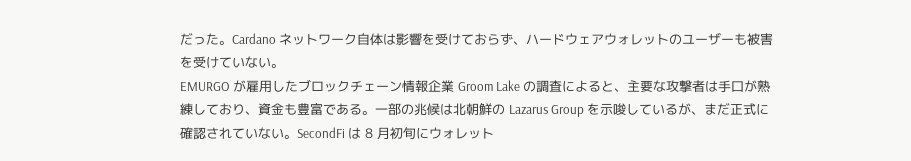だった。Cardano ネットワーク自体は影響を受けておらず、ハードウェアウォレットのユーザーも被害を受けていない。
EMURGO が雇用したブロックチェーン情報企業 Groom Lake の調査によると、主要な攻撃者は手口が熟練しており、資金も豊富である。一部の兆候は北朝鮮の Lazarus Group を示唆しているが、まだ正式に確認されていない。SecondFi は 8 月初旬にウォレット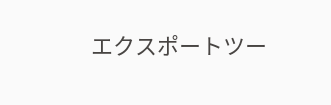エクスポートツー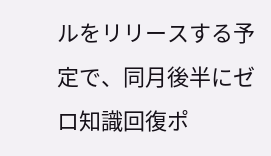ルをリリースする予定で、同月後半にゼロ知識回復ポ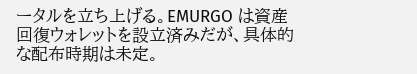ータルを立ち上げる。EMURGO は資産回復ウォレットを設立済みだが、具体的な配布時期は未定。